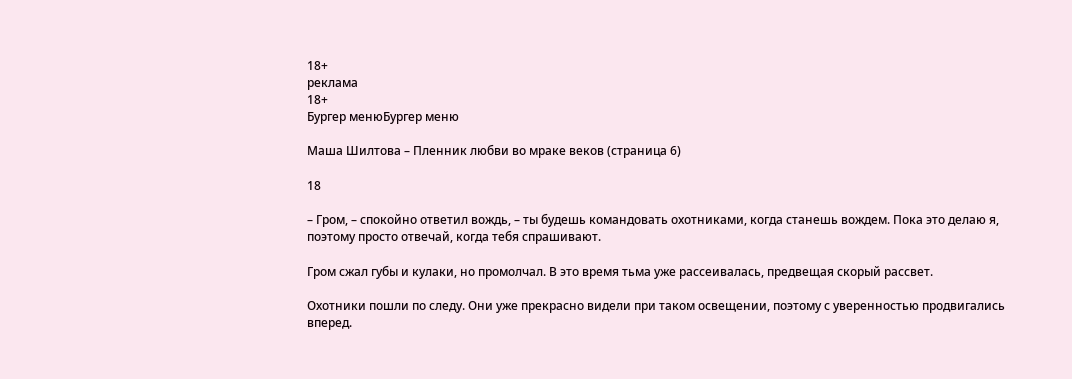18+
реклама
18+
Бургер менюБургер меню

Маша Шилтова – Пленник любви во мраке веков (страница 6)

18

– Гром, – спокойно ответил вождь, – ты будешь командовать охотниками, когда станешь вождем. Пока это делаю я, поэтому просто отвечай, когда тебя спрашивают.

Гром сжал губы и кулаки, но промолчал. В это время тьма уже рассеивалась, предвещая скорый рассвет.

Охотники пошли по следу. Они уже прекрасно видели при таком освещении, поэтому с уверенностью продвигались вперед.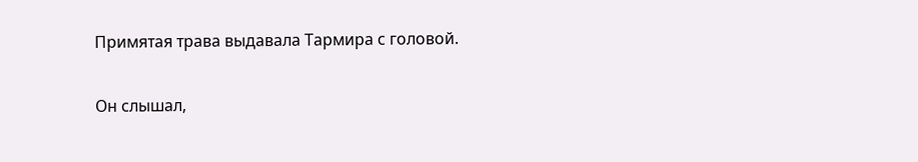Примятая трава выдавала Тармира с головой.

Он слышал,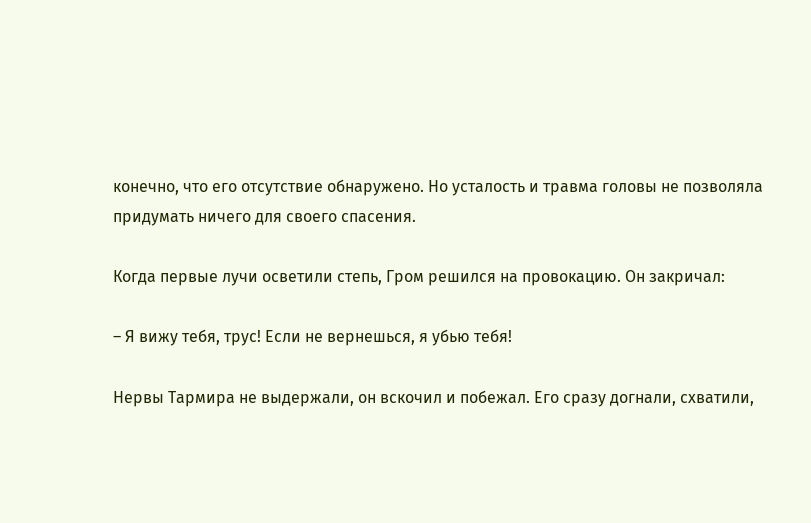конечно, что его отсутствие обнаружено. Но усталость и травма головы не позволяла придумать ничего для своего спасения.

Когда первые лучи осветили степь, Гром решился на провокацию. Он закричал:

– Я вижу тебя, трус! Если не вернешься, я убью тебя!

Нервы Тармира не выдержали, он вскочил и побежал. Его сразу догнали, схватили,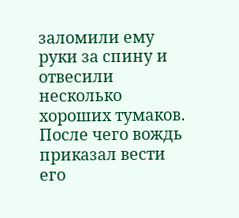заломили ему руки за спину и отвесили несколько хороших тумаков. После чего вождь приказал вести его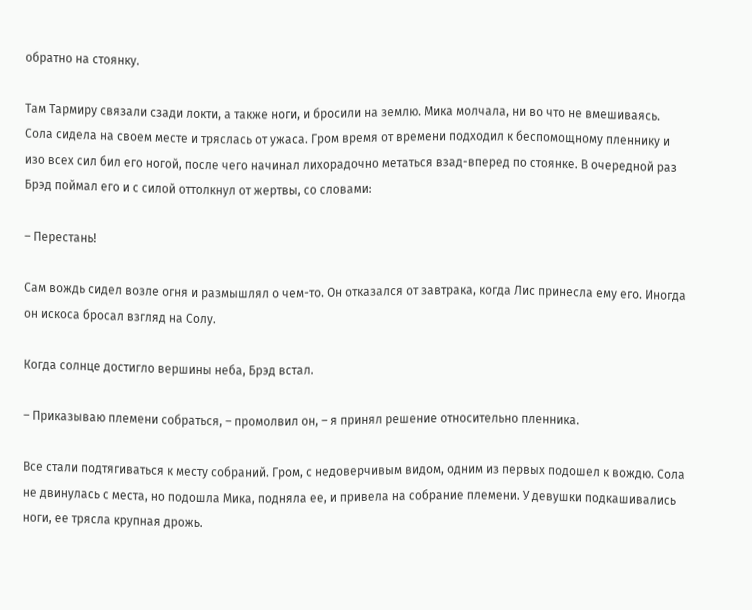обратно на стоянку.

Там Тармиру связали сзади локти, а также ноги, и бросили на землю. Мика молчала, ни во что не вмешиваясь. Сола сидела на своем месте и тряслась от ужаса. Гром время от времени подходил к беспомощному пленнику и изо всех сил бил его ногой, после чего начинал лихорадочно метаться взад-вперед по стоянке. В очередной раз Брэд поймал его и с силой оттолкнул от жертвы, со словами:

– Перестань!

Сам вождь сидел возле огня и размышлял о чем-то. Он отказался от завтрака, когда Лис принесла ему его. Иногда он искоса бросал взгляд на Солу.

Когда солнце достигло вершины неба, Брэд встал.

– Приказываю племени собраться, – промолвил он, – я принял решение относительно пленника.

Все стали подтягиваться к месту собраний. Гром, с недоверчивым видом, одним из первых подошел к вождю. Сола не двинулась с места, но подошла Мика, подняла ее, и привела на собрание племени. У девушки подкашивались ноги, ее трясла крупная дрожь.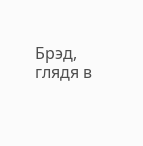Брэд, глядя в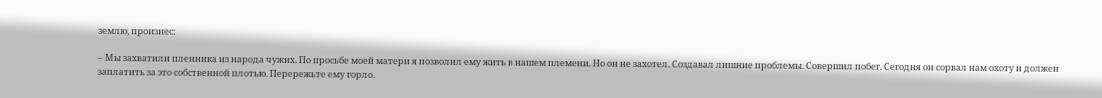землю, произнес:

– Мы захватили пленника из народа чужих. По просьбе моей матери я позволил ему жить в нашем племени. Но он не захотел. Создавал лишние проблемы. Совершил побег. Сегодня он сорвал нам охоту и должен заплатить за это собственной плотью. Перережьте ему горло.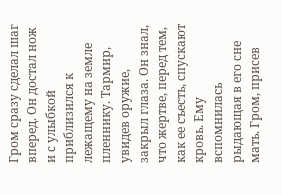Гром сразу сделал шаг вперед. Он достал нож и с улыбкой приблизился к лежащему на земле пленнику. Тармир, увидев оружие, закрыл глаза. Он знал, что жертве, перед тем, как ее съесть, спускают кровь. Ему вспомнилась рыдающая в его сне мать. Гром, присев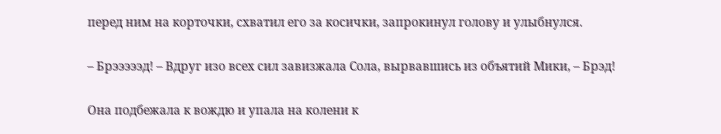перед ним на корточки, схватил его за косички, запрокинул голову и улыбнулся.

– Брэээээд! – Вдруг изо всех сил завизжала Сола, вырвавшись из объятий Мики, – Брэд!

Она подбежала к вождю и упала на колени к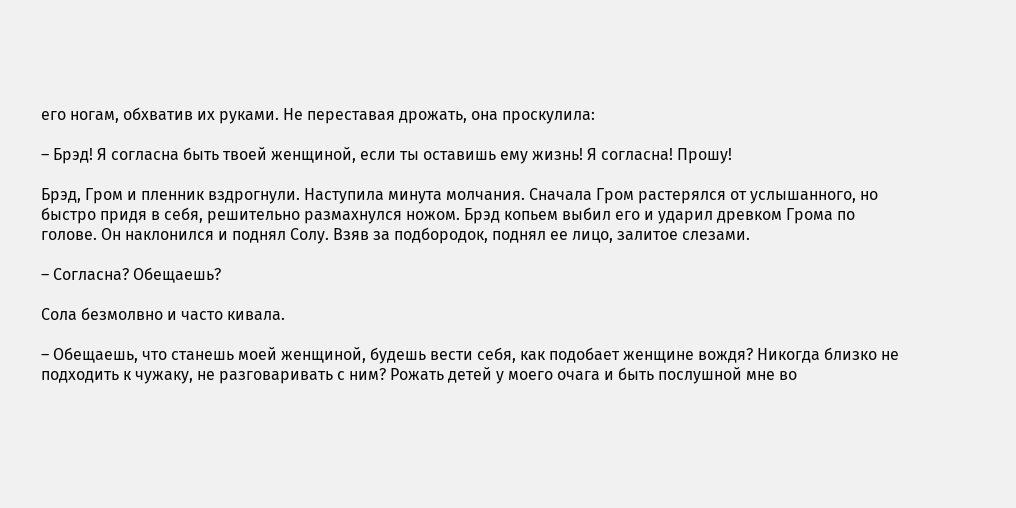его ногам, обхватив их руками. Не переставая дрожать, она проскулила:

– Брэд! Я согласна быть твоей женщиной, если ты оставишь ему жизнь! Я согласна! Прошу!

Брэд, Гром и пленник вздрогнули. Наступила минута молчания. Сначала Гром растерялся от услышанного, но быстро придя в себя, решительно размахнулся ножом. Брэд копьем выбил его и ударил древком Грома по голове. Он наклонился и поднял Солу. Взяв за подбородок, поднял ее лицо, залитое слезами.

– Согласна? Обещаешь?

Сола безмолвно и часто кивала.

– Обещаешь, что станешь моей женщиной, будешь вести себя, как подобает женщине вождя? Никогда близко не подходить к чужаку, не разговаривать с ним? Рожать детей у моего очага и быть послушной мне во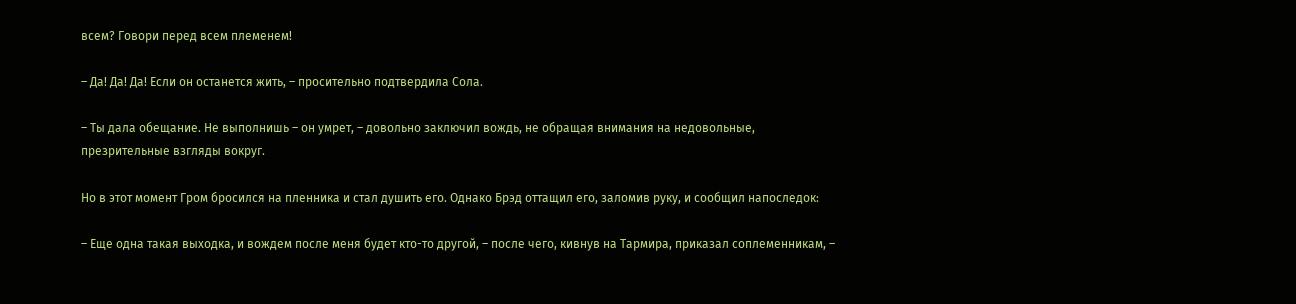всем? Говори перед всем племенем!

– Да! Да! Да! Если он останется жить, – просительно подтвердила Сола.

– Ты дала обещание. Не выполнишь – он умрет, – довольно заключил вождь, не обращая внимания на недовольные, презрительные взгляды вокруг.

Но в этот момент Гром бросился на пленника и стал душить его. Однако Брэд оттащил его, заломив руку, и сообщил напоследок:

– Еще одна такая выходка, и вождем после меня будет кто-то другой, – после чего, кивнув на Тармира, приказал соплеменникам, –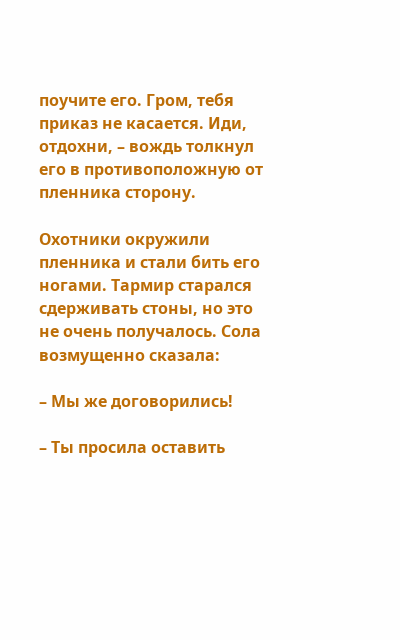поучите его. Гром, тебя приказ не касается. Иди, отдохни, – вождь толкнул его в противоположную от пленника сторону.

Охотники окружили пленника и стали бить его ногами. Тармир старался сдерживать стоны, но это не очень получалось. Сола возмущенно сказала:

– Мы же договорились!

– Ты просила оставить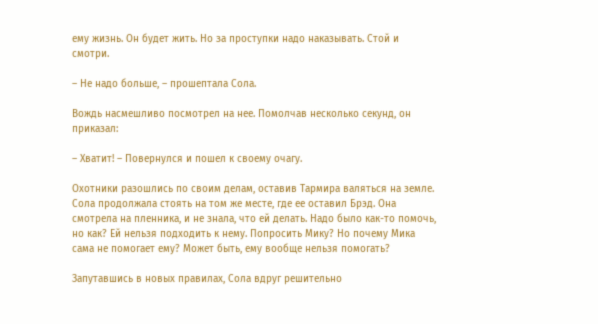ему жизнь. Он будет жить. Но за проступки надо наказывать. Стой и смотри.

– Не надо больше, – прошептала Сола.

Вождь насмешливо посмотрел на нее. Помолчав несколько секунд, он приказал:

– Хватит! – Повернулся и пошел к своему очагу.

Охотники разошлись по своим делам, оставив Тармира валяться на земле. Сола продолжала стоять на том же месте, где ее оставил Брэд. Она смотрела на пленника, и не знала, что ей делать. Надо было как-то помочь, но как? Ей нельзя подходить к нему. Попросить Мику? Но почему Мика сама не помогает ему? Может быть, ему вообще нельзя помогать?

Запутавшись в новых правилах, Сола вдруг решительно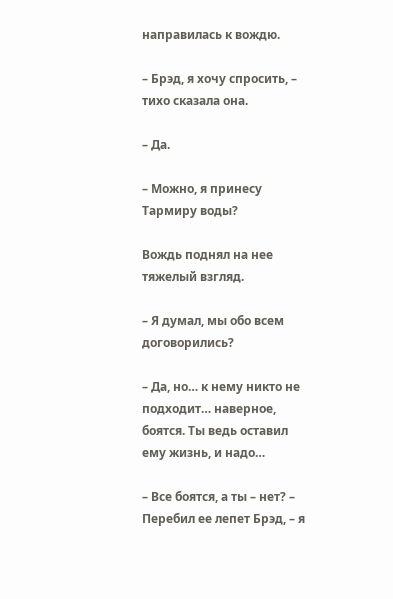направилась к вождю.

– Брэд, я хочу спросить, – тихо сказала она.

– Да.

– Можно, я принесу Тармиру воды?

Вождь поднял на нее тяжелый взгляд.

– Я думал, мы обо всем договорились?

– Да, но… к нему никто не подходит… наверное, боятся. Ты ведь оставил ему жизнь, и надо…

– Все боятся, а ты – нет? – Перебил ее лепет Брэд, – я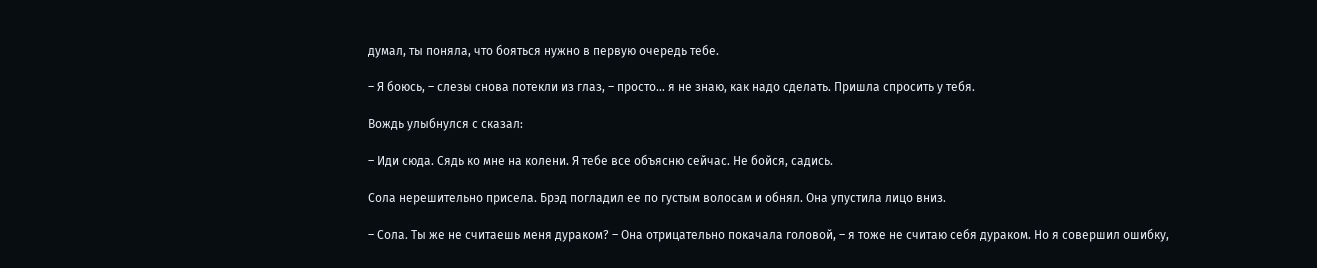думал, ты поняла, что бояться нужно в первую очередь тебе.

– Я боюсь, – слезы снова потекли из глаз, – просто… я не знаю, как надо сделать. Пришла спросить у тебя.

Вождь улыбнулся с сказал:

– Иди сюда. Сядь ко мне на колени. Я тебе все объясню сейчас. Не бойся, садись.

Сола нерешительно присела. Брэд погладил ее по густым волосам и обнял. Она упустила лицо вниз.

– Сола. Ты же не считаешь меня дураком? – Она отрицательно покачала головой, – я тоже не считаю себя дураком. Но я совершил ошибку,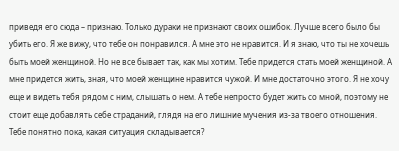приведя его сюда – признаю. Только дураки не признают своих ошибок. Лучше всего было бы убить его. Я же вижу, что тебе он понравился. А мне это не нравится. И я знаю, что ты не хочешь быть моей женщиной. Но не все бывает так, как мы хотим. Тебе придется стать моей женщиной. А мне придется жить, зная, что моей женщине нравится чужой. И мне достаточно этого. Я не хочу еще и видеть тебя рядом с ним, слышать о нем. А тебе непросто будет жить со мной, поэтому не стоит еще добавлять себе страданий, глядя на его лишние мучения из-за твоего отношения. Тебе понятно пока, какая ситуация складывается?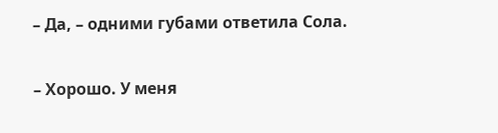– Да, – одними губами ответила Сола.

– Хорошо. У меня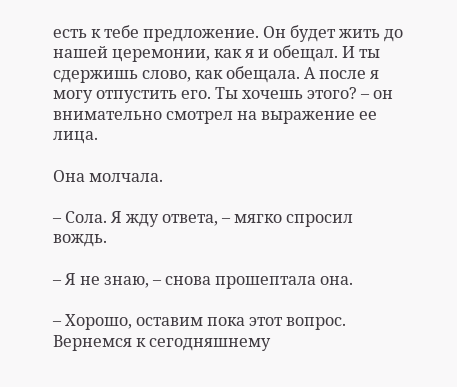есть к тебе предложение. Он будет жить до нашей церемонии, как я и обещал. И ты сдержишь слово, как обещала. А после я могу отпустить его. Ты хочешь этого? – он внимательно смотрел на выражение ее лица.

Она молчала.

– Сола. Я жду ответа, – мягко спросил вождь.

– Я не знаю, – снова прошептала она.

– Хорошо, оставим пока этот вопрос. Вернемся к сегодняшнему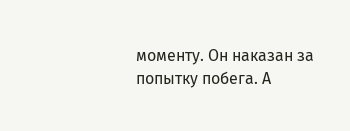моменту. Он наказан за попытку побега. А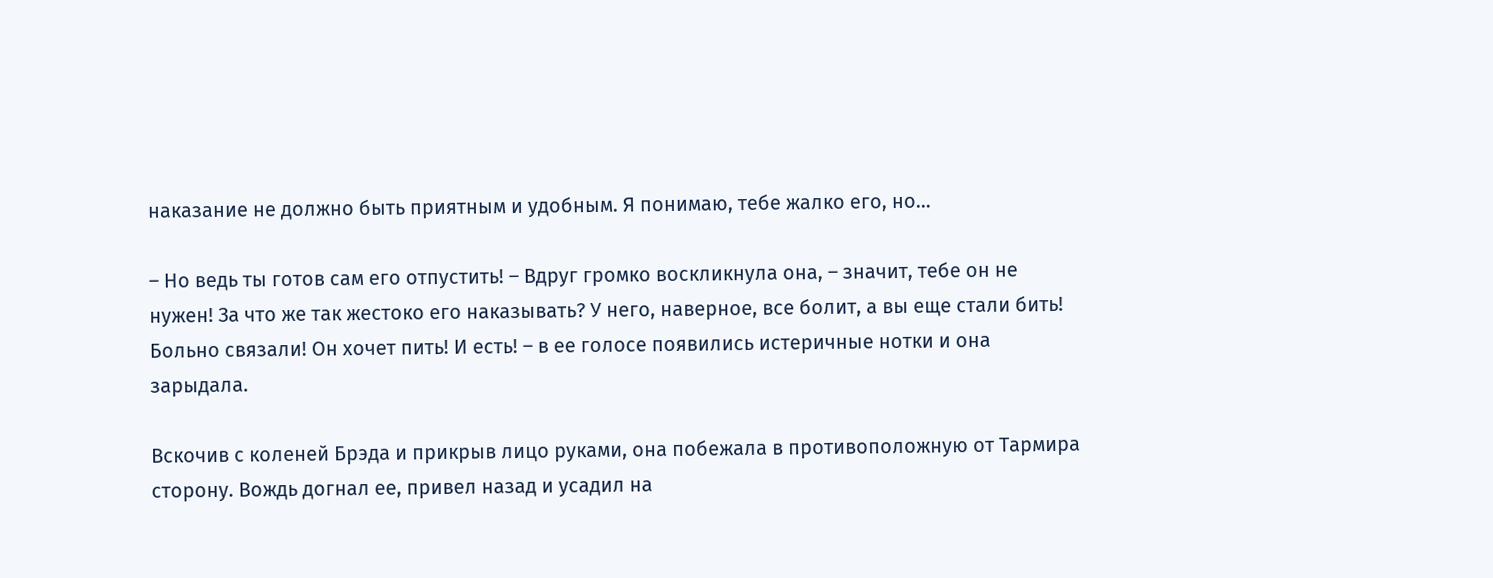наказание не должно быть приятным и удобным. Я понимаю, тебе жалко его, но…

– Но ведь ты готов сам его отпустить! – Вдруг громко воскликнула она, – значит, тебе он не нужен! За что же так жестоко его наказывать? У него, наверное, все болит, а вы еще стали бить! Больно связали! Он хочет пить! И есть! – в ее голосе появились истеричные нотки и она зарыдала.

Вскочив с коленей Брэда и прикрыв лицо руками, она побежала в противоположную от Тармира сторону. Вождь догнал ее, привел назад и усадил на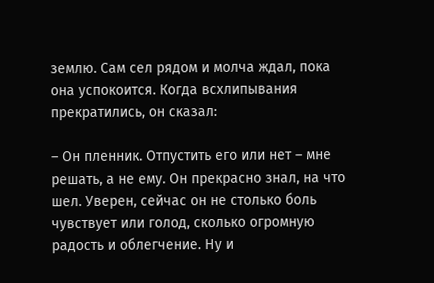землю. Сам сел рядом и молча ждал, пока она успокоится. Когда всхлипывания прекратились, он сказал:

– Он пленник. Отпустить его или нет – мне решать, а не ему. Он прекрасно знал, на что шел. Уверен, сейчас он не столько боль чувствует или голод, сколько огромную радость и облегчение. Ну и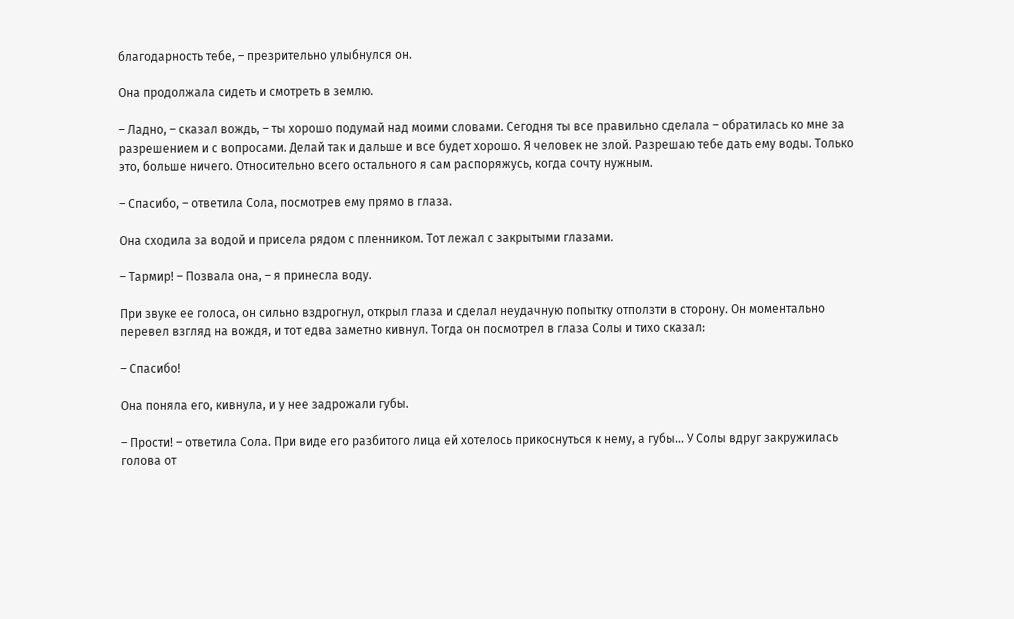благодарность тебе, – презрительно улыбнулся он.

Она продолжала сидеть и смотреть в землю.

– Ладно, – сказал вождь, – ты хорошо подумай над моими словами. Сегодня ты все правильно сделала – обратилась ко мне за разрешением и с вопросами. Делай так и дальше и все будет хорошо. Я человек не злой. Разрешаю тебе дать ему воды. Только это, больше ничего. Относительно всего остального я сам распоряжусь, когда сочту нужным.

– Спасибо, – ответила Сола, посмотрев ему прямо в глаза.

Она сходила за водой и присела рядом с пленником. Тот лежал с закрытыми глазами.

– Тармир! – Позвала она, – я принесла воду.

При звуке ее голоса, он сильно вздрогнул, открыл глаза и сделал неудачную попытку отползти в сторону. Он моментально перевел взгляд на вождя, и тот едва заметно кивнул. Тогда он посмотрел в глаза Солы и тихо сказал:

– Спасибо!

Она поняла его, кивнула, и у нее задрожали губы.

– Прости! – ответила Сола. При виде его разбитого лица ей хотелось прикоснуться к нему, а губы… У Солы вдруг закружилась голова от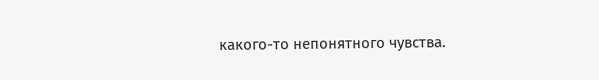какого-то непонятного чувства.